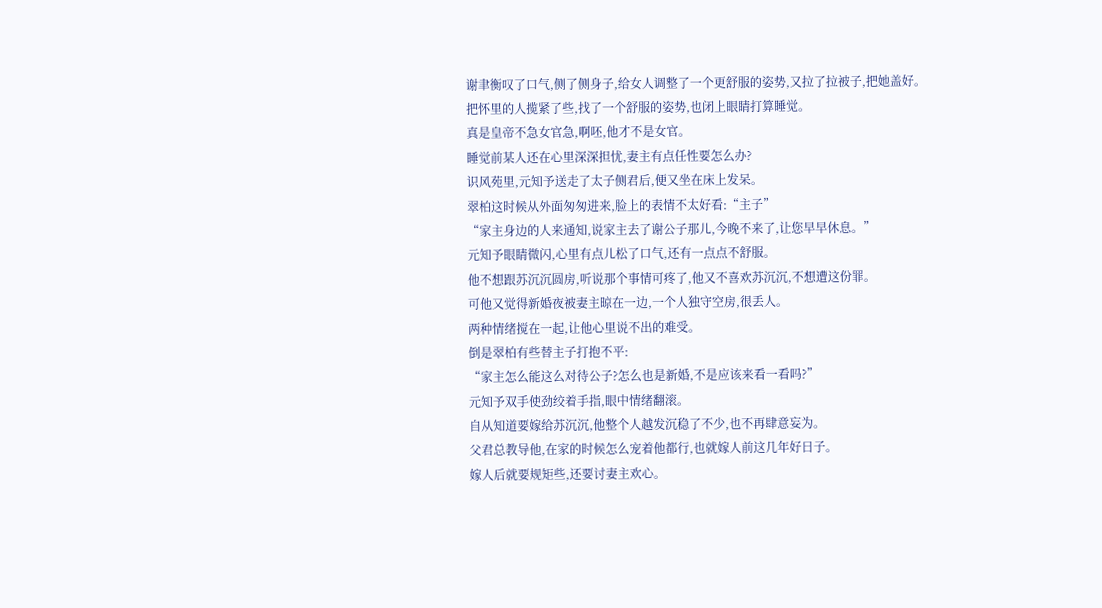谢聿衡叹了口气,侧了侧身子,给女人调整了一个更舒服的姿势,又拉了拉被子,把她盖好。
把怀里的人揽紧了些,找了一个舒服的姿势,也闭上眼睛打算睡觉。
真是皇帝不急女官急,啊呸,他才不是女官。
睡觉前某人还在心里深深担忧,妻主有点任性要怎么办?
识风苑里,元知予送走了太子侧君后,便又坐在床上发呆。
翠柏这时候从外面匆匆进来,脸上的表情不太好看:“主子”
“家主身边的人来通知,说家主去了谢公子那儿,今晚不来了,让您早早休息。”
元知予眼睛微闪,心里有点儿松了口气,还有一点点不舒服。
他不想跟苏沉沉圆房,听说那个事情可疼了,他又不喜欢苏沉沉,不想遭这份罪。
可他又觉得新婚夜被妻主晾在一边,一个人独守空房,很丢人。
两种情绪搅在一起,让他心里说不出的难受。
倒是翠柏有些替主子打抱不平:
“家主怎么能这么对待公子?怎么也是新婚,不是应该来看一看吗?”
元知予双手使劲绞着手指,眼中情绪翻滚。
自从知道要嫁给苏沉沉,他整个人越发沉稳了不少,也不再肆意妄为。
父君总教导他,在家的时候怎么宠着他都行,也就嫁人前这几年好日子。
嫁人后就要规矩些,还要讨妻主欢心。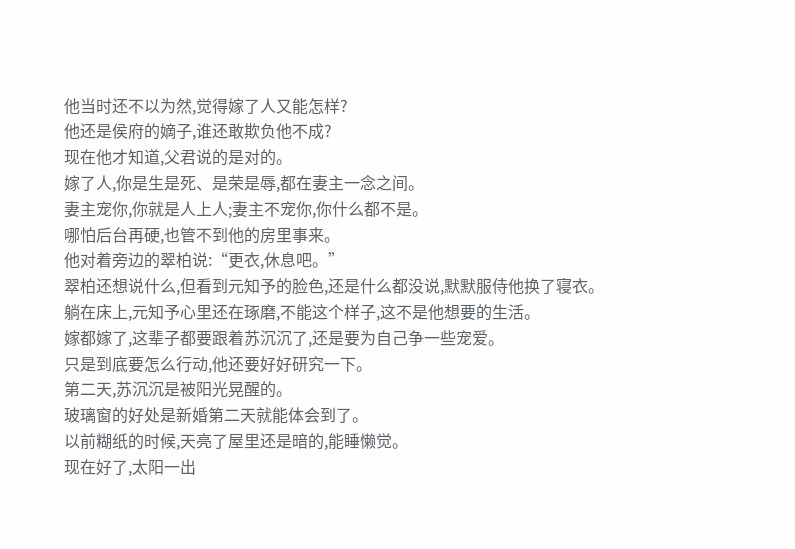他当时还不以为然,觉得嫁了人又能怎样?
他还是侯府的嫡子,谁还敢欺负他不成?
现在他才知道,父君说的是对的。
嫁了人,你是生是死、是荣是辱,都在妻主一念之间。
妻主宠你,你就是人上人;妻主不宠你,你什么都不是。
哪怕后台再硬,也管不到他的房里事来。
他对着旁边的翠柏说:“更衣,休息吧。”
翠柏还想说什么,但看到元知予的脸色,还是什么都没说,默默服侍他换了寝衣。
躺在床上,元知予心里还在琢磨,不能这个样子,这不是他想要的生活。
嫁都嫁了,这辈子都要跟着苏沉沉了,还是要为自己争一些宠爱。
只是到底要怎么行动,他还要好好研究一下。
第二天,苏沉沉是被阳光晃醒的。
玻璃窗的好处是新婚第二天就能体会到了。
以前糊纸的时候,天亮了屋里还是暗的,能睡懒觉。
现在好了,太阳一出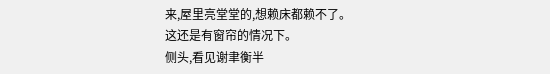来,屋里亮堂堂的,想赖床都赖不了。
这还是有窗帘的情况下。
侧头,看见谢聿衡半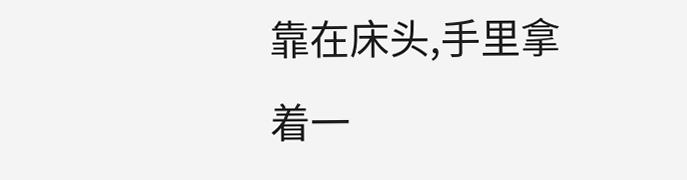靠在床头,手里拿着一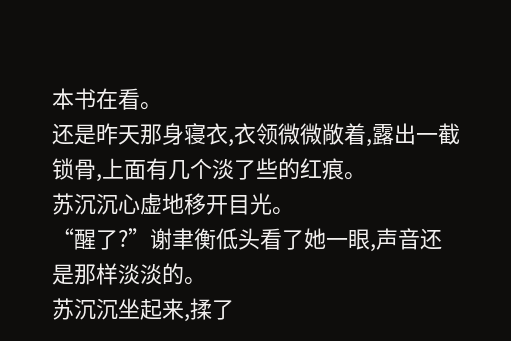本书在看。
还是昨天那身寝衣,衣领微微敞着,露出一截锁骨,上面有几个淡了些的红痕。
苏沉沉心虚地移开目光。
“醒了?”谢聿衡低头看了她一眼,声音还是那样淡淡的。
苏沉沉坐起来,揉了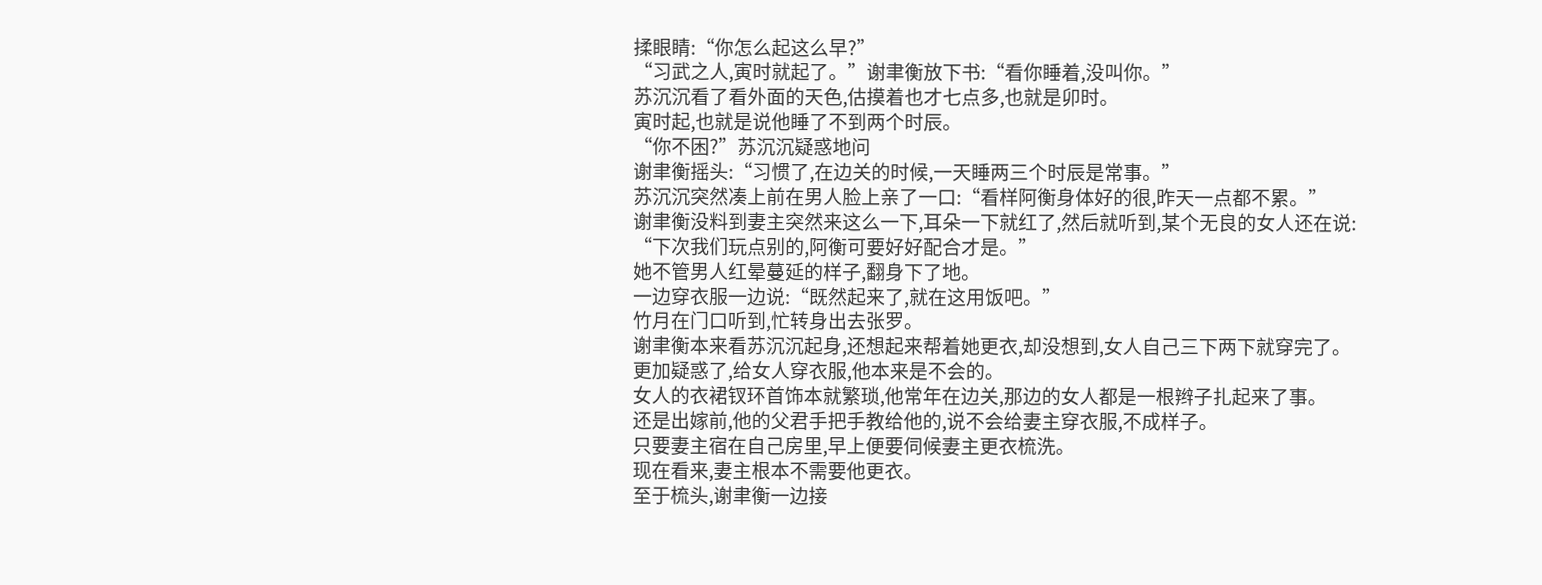揉眼睛:“你怎么起这么早?”
“习武之人,寅时就起了。”谢聿衡放下书:“看你睡着,没叫你。”
苏沉沉看了看外面的天色,估摸着也才七点多,也就是卯时。
寅时起,也就是说他睡了不到两个时辰。
“你不困?”苏沉沉疑惑地问
谢聿衡摇头:“习惯了,在边关的时候,一天睡两三个时辰是常事。”
苏沉沉突然凑上前在男人脸上亲了一口:“看样阿衡身体好的很,昨天一点都不累。”
谢聿衡没料到妻主突然来这么一下,耳朵一下就红了,然后就听到,某个无良的女人还在说:
“下次我们玩点别的,阿衡可要好好配合才是。”
她不管男人红晕蔓延的样子,翻身下了地。
一边穿衣服一边说:“既然起来了,就在这用饭吧。”
竹月在门口听到,忙转身出去张罗。
谢聿衡本来看苏沉沉起身,还想起来帮着她更衣,却没想到,女人自己三下两下就穿完了。
更加疑惑了,给女人穿衣服,他本来是不会的。
女人的衣裙钗环首饰本就繁琐,他常年在边关,那边的女人都是一根辫子扎起来了事。
还是出嫁前,他的父君手把手教给他的,说不会给妻主穿衣服,不成样子。
只要妻主宿在自己房里,早上便要伺候妻主更衣梳洗。
现在看来,妻主根本不需要他更衣。
至于梳头,谢聿衡一边接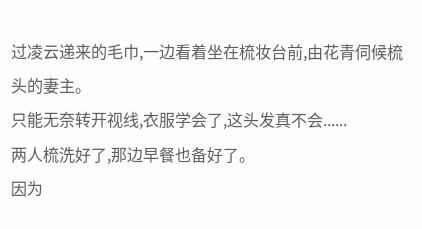过凌云递来的毛巾,一边看着坐在梳妆台前,由花青伺候梳头的妻主。
只能无奈转开视线,衣服学会了,这头发真不会......
两人梳洗好了,那边早餐也备好了。
因为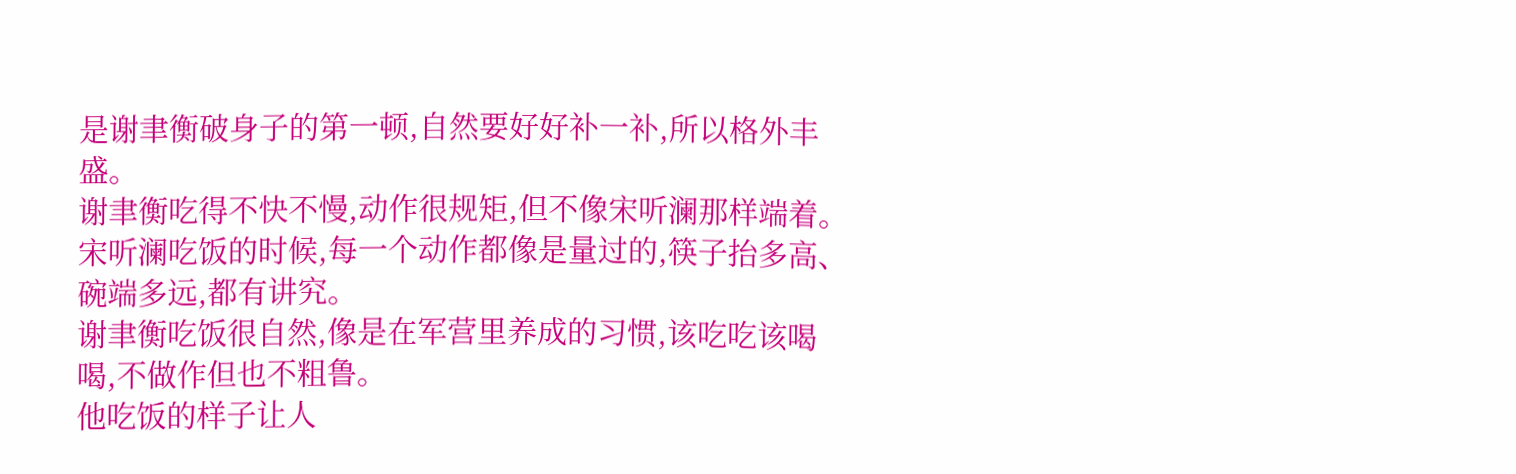是谢聿衡破身子的第一顿,自然要好好补一补,所以格外丰盛。
谢聿衡吃得不快不慢,动作很规矩,但不像宋听澜那样端着。
宋听澜吃饭的时候,每一个动作都像是量过的,筷子抬多高、碗端多远,都有讲究。
谢聿衡吃饭很自然,像是在军营里养成的习惯,该吃吃该喝喝,不做作但也不粗鲁。
他吃饭的样子让人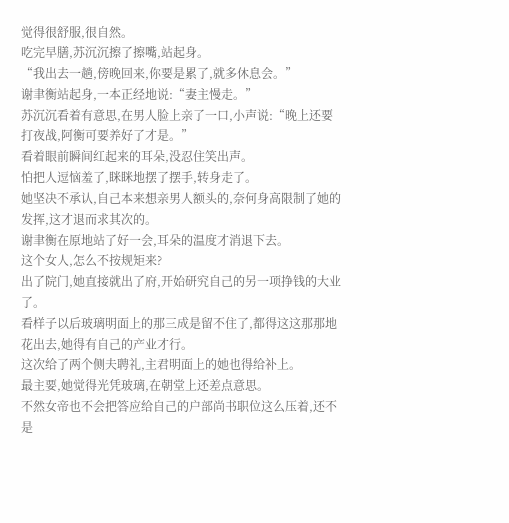觉得很舒服,很自然。
吃完早膳,苏沉沉擦了擦嘴,站起身。
“我出去一趟,傍晚回来,你要是累了,就多休息会。”
谢聿衡站起身,一本正经地说:“妻主慢走。”
苏沉沉看着有意思,在男人脸上亲了一口,小声说:“晚上还要打夜战,阿衡可要养好了才是。”
看着眼前瞬间红起来的耳朵,没忍住笑出声。
怕把人逗恼羞了,眯眯地摆了摆手,转身走了。
她坚决不承认,自己本来想亲男人额头的,奈何身高限制了她的发挥,这才退而求其次的。
谢聿衡在原地站了好一会,耳朵的温度才消退下去。
这个女人,怎么不按规矩来?
出了院门,她直接就出了府,开始研究自己的另一项挣钱的大业了。
看样子以后玻璃明面上的那三成是留不住了,都得这这那那地花出去,她得有自己的产业才行。
这次给了两个侧夫聘礼,主君明面上的她也得给补上。
最主要,她觉得光凭玻璃,在朝堂上还差点意思。
不然女帝也不会把答应给自己的户部尚书职位这么压着,还不是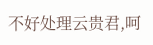不好处理云贵君,呵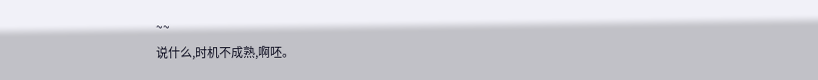~~
说什么,时机不成熟,啊呸。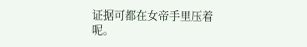证据可都在女帝手里压着呢。